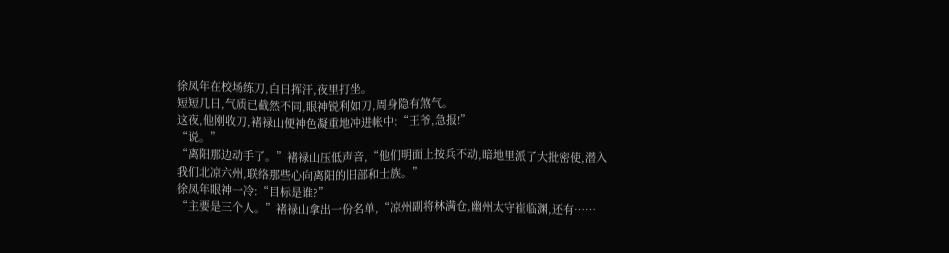徐凤年在校场练刀,白日挥汗,夜里打坐。
短短几日,气质已截然不同,眼神锐利如刀,周身隐有煞气。
这夜,他刚收刀,褚禄山便神色凝重地冲进帐中:“王爷,急报!”
“说。”
“离阳那边动手了。”褚禄山压低声音,“他们明面上按兵不动,暗地里派了大批密使,潜入我们北凉六州,联络那些心向离阳的旧部和士族。”
徐凤年眼神一冷:“目标是谁?”
“主要是三个人。”褚禄山拿出一份名单,“凉州副将林满仓,幽州太守崔临渊,还有……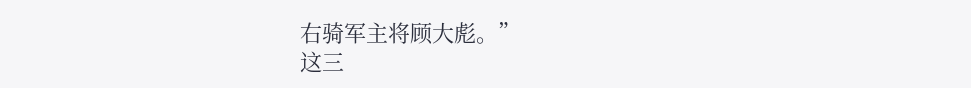右骑军主将顾大彪。”
这三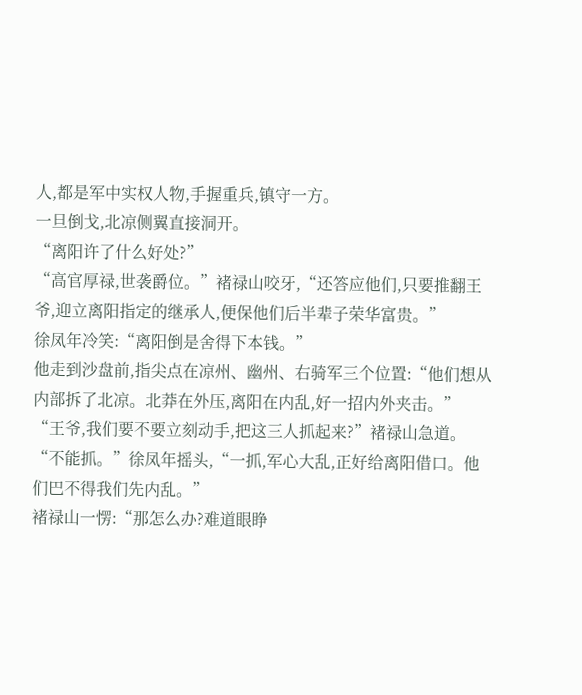人,都是军中实权人物,手握重兵,镇守一方。
一旦倒戈,北凉侧翼直接洞开。
“离阳许了什么好处?”
“高官厚禄,世袭爵位。”褚禄山咬牙,“还答应他们,只要推翻王爷,迎立离阳指定的继承人,便保他们后半辈子荣华富贵。”
徐凤年冷笑:“离阳倒是舍得下本钱。”
他走到沙盘前,指尖点在凉州、幽州、右骑军三个位置:“他们想从内部拆了北凉。北莽在外压,离阳在内乱,好一招内外夹击。”
“王爷,我们要不要立刻动手,把这三人抓起来?”褚禄山急道。
“不能抓。”徐凤年摇头,“一抓,军心大乱,正好给离阳借口。他们巴不得我们先内乱。”
褚禄山一愣:“那怎么办?难道眼睁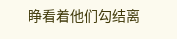睁看着他们勾结离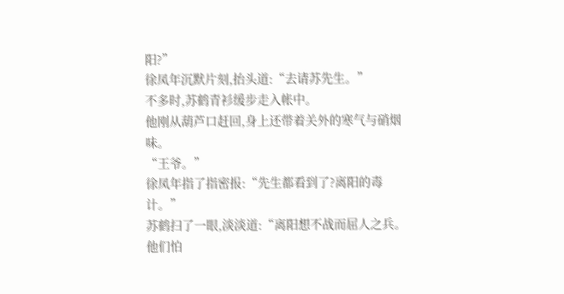阳?”
徐凤年沉默片刻,抬头道:“去请苏先生。”
不多时,苏鹤青衫缓步走入帐中。
他刚从葫芦口赶回,身上还带着关外的寒气与硝烟味。
“王爷。”
徐凤年指了指密报:“先生都看到了?离阳的毒计。”
苏鹤扫了一眼,淡淡道:“离阳想不战而屈人之兵。他们怕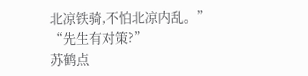北凉铁骑,不怕北凉内乱。”
“先生有对策?”
苏鹤点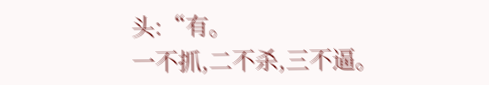头:“有。
一不抓,二不杀,三不逼。